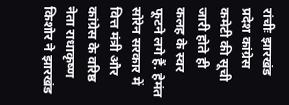रांचीः झारखंड प्रदेश कांग्रेस कमेटी की सूची जारी होते ही कलह के स्वर फूटने लगे हैं. हेमंत सोरेन सरकार में वित्त मंत्री और कांग्रेस के वरिष्ठ नेता राधाकृष्ण किशोर ने झारखंड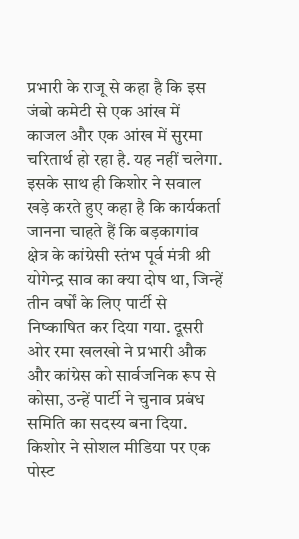प्रभारी के राजू से कहा है कि इस जंबो कमेटी से एक आंख में काजल और एक आंख में सुरमा चरितार्थ हो रहा है. यह नहीं चलेगा.
इसके साथ ही किशोर ने सवाल खड़े करते हुए कहा है कि कार्यकर्ता जानना चाहते हैं कि बड़कागांव क्षेत्र के कांग्रेसी स्तंभ पूर्व मंत्री श्री योगेन्द्र साव का क्या दोष था, जिन्हें तीन वर्षों के लिए पार्टी से निष्काषित कर दिया गया. दूसरी ओर रमा खलखो ने प्रभारी औक और कांग्रेस को सार्वजनिक रूप से कोसा, उन्हें पार्टी ने चुनाव प्रबंध समिति का सदस्य बना दिया.
किशोर ने सोशल मीडिया पर एक पोस्ट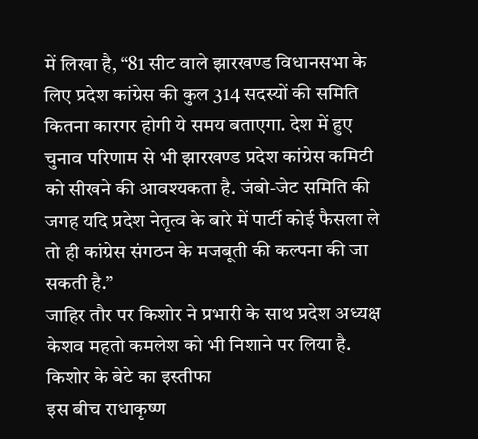में लिखा है, “81 सीट वाले झारखण्ड विधानसभा के लिए प्रदेश कांग्रेस की कुल 314 सदस्यों की समिति कितना कारगर होगी ये समय बताएगा. देश में हुए चुनाव परिणाम से भी झारखण्ड प्रदेश कांग्रेस कमिटी को सीखने की आवश्यकता है. जंबो-जेट समिति की जगह यदि प्रदेश नेतृत्व के बारे में पार्टी कोई फैसला ले तो ही कांग्रेस संगठन के मजबूती की कल्पना की जा सकती है.”
जाहिर तौर पर किशोर ने प्रभारी के साथ प्रदेश अध्यक्ष केशव महतो कमलेश को भी निशाने पर लिया है.
किशोर के बेटे का इस्तीफा
इस बीच राधाकृष्ण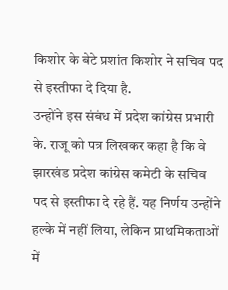किशोर के बेटे प्रशांत किशोर ने सचिव पद से इस्तीफा दे दिया है.
उन्होंने इस संबंध में प्रदेश कांग्रेस प्रभारी के. राजू को पत्र लिखकर कहा है कि वे झारखंड प्रदेश कांग्रेस कमेटी के सचिव पद से इस्तीफा दे रहे हैं. यह निर्णय उन्होंने हल्के में नहीं लिया, लेकिन प्राथमिकताओं में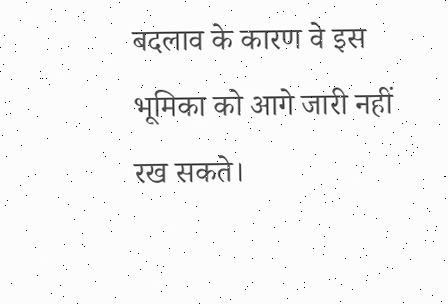बदलाव के कारण वे इस भूमिका को आगे जारी नहीं रख सकते।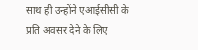साथ ही उन्होंने एआईसीसी के प्रति अवसर देने के लिए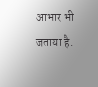आभार भी जताया है.